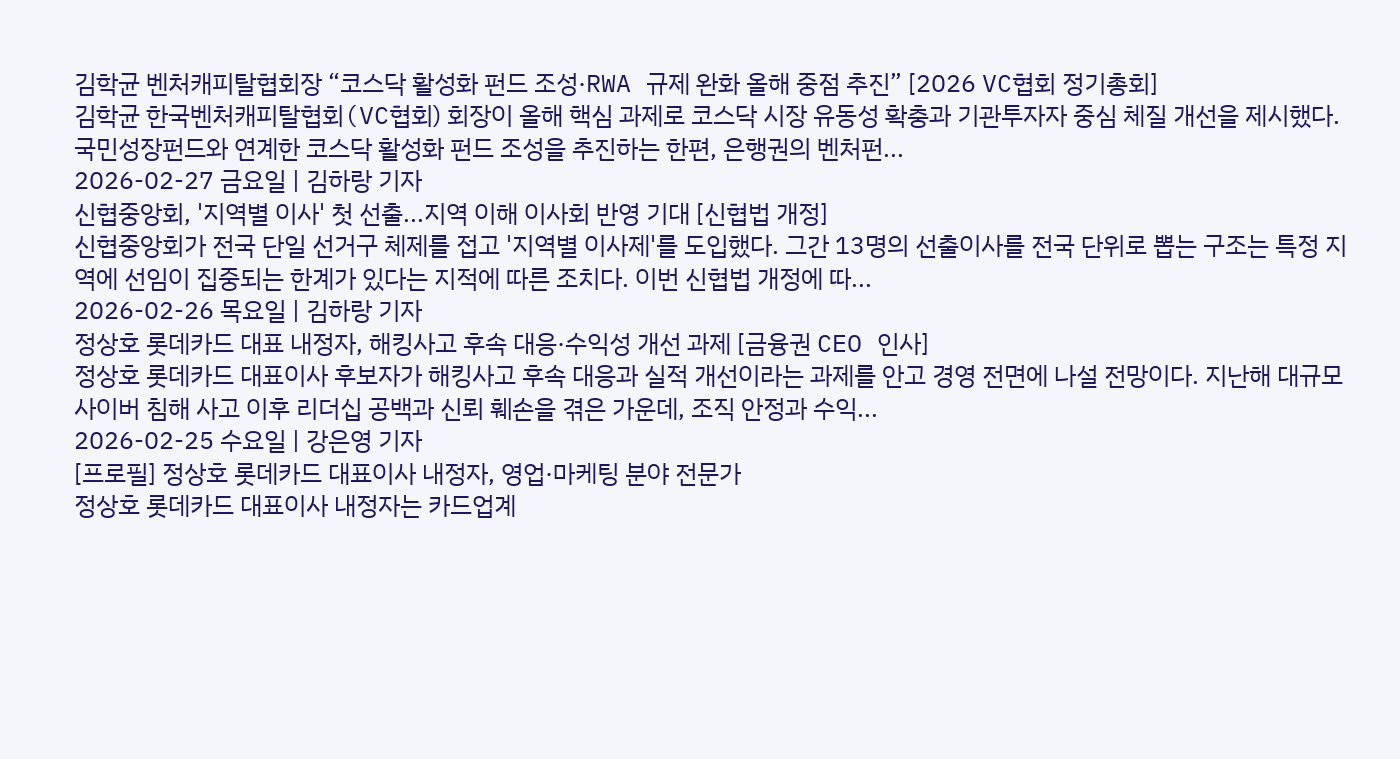김학균 벤처캐피탈협회장 “코스닥 활성화 펀드 조성·RWA 규제 완화 올해 중점 추진” [2026 VC협회 정기총회]
김학균 한국벤처캐피탈협회(VC협회) 회장이 올해 핵심 과제로 코스닥 시장 유동성 확충과 기관투자자 중심 체질 개선을 제시했다. 국민성장펀드와 연계한 코스닥 활성화 펀드 조성을 추진하는 한편, 은행권의 벤처펀...
2026-02-27 금요일 | 김하랑 기자
신협중앙회, '지역별 이사' 첫 선출...지역 이해 이사회 반영 기대 [신협법 개정]
신협중앙회가 전국 단일 선거구 체제를 접고 '지역별 이사제'를 도입했다. 그간 13명의 선출이사를 전국 단위로 뽑는 구조는 특정 지역에 선임이 집중되는 한계가 있다는 지적에 따른 조치다. 이번 신협법 개정에 따...
2026-02-26 목요일 | 김하랑 기자
정상호 롯데카드 대표 내정자, 해킹사고 후속 대응·수익성 개선 과제 [금융권 CEO 인사]
정상호 롯데카드 대표이사 후보자가 해킹사고 후속 대응과 실적 개선이라는 과제를 안고 경영 전면에 나설 전망이다. 지난해 대규모 사이버 침해 사고 이후 리더십 공백과 신뢰 훼손을 겪은 가운데, 조직 안정과 수익...
2026-02-25 수요일 | 강은영 기자
[프로필] 정상호 롯데카드 대표이사 내정자, 영업·마케팅 분야 전문가
정상호 롯데카드 대표이사 내정자는 카드업계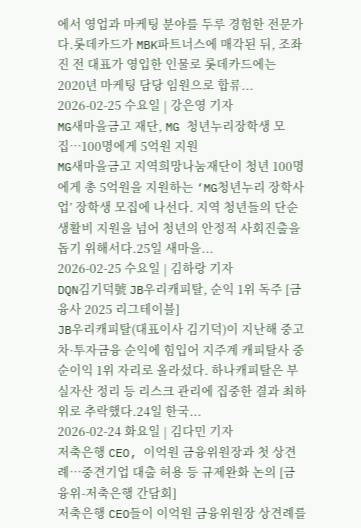에서 영업과 마케팅 분야를 두루 경험한 전문가다.롯데카드가 MBK파트너스에 매각된 뒤, 조좌진 전 대표가 영입한 인물로 롯데카드에는 2020년 마케팅 담당 임원으로 합류...
2026-02-25 수요일 | 강은영 기자
MG새마을금고 재단, MG 청년누리장학생 모집…100명에게 5억원 지원
MG새마을금고 지역희망나눔재단이 청년 100명에게 총 5억원을 지원하는 ‘MG청년누리 장학사업’ 장학생 모집에 나선다. 지역 청년들의 단순 생활비 지원을 넘어 청년의 안정적 사회진출을 돕기 위해서다.25일 새마을...
2026-02-25 수요일 | 김하랑 기자
DQN김기덕號 JB우리캐피탈, 순익 1위 독주 [금융사 2025 리그테이블]
JB우리캐피탈(대표이사 김기덕)이 지난해 중고차·투자금융 순익에 힘입어 지주계 캐피탈사 중 순이익 1위 자리로 올라섰다. 하나캐피탈은 부실자산 정리 등 리스크 관리에 집중한 결과 최하위로 추락했다.24일 한국...
2026-02-24 화요일 | 김다민 기자
저축은행 CEO, 이억원 금융위원장과 첫 상견례…중견기업 대출 허용 등 규제완화 논의 [금융위-저축은행 간담회]
저축은행 CEO들이 이억원 금융위원장 상견례를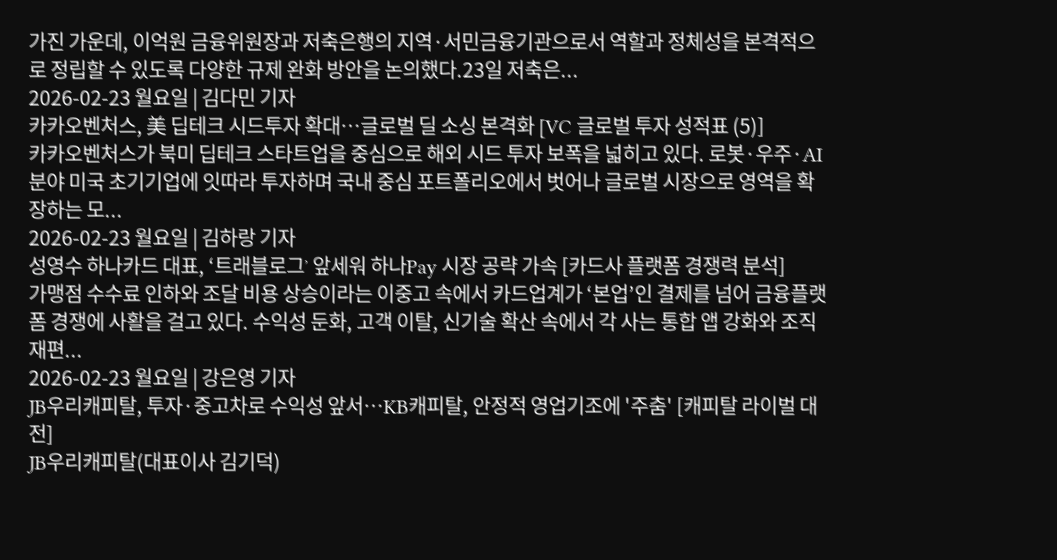가진 가운데, 이억원 금융위원장과 저축은행의 지역·서민금융기관으로서 역할과 정체성을 본격적으로 정립할 수 있도록 다양한 규제 완화 방안을 논의했다.23일 저축은...
2026-02-23 월요일 | 김다민 기자
카카오벤처스, 美 딥테크 시드투자 확대…글로벌 딜 소싱 본격화 [VC 글로벌 투자 성적표 (5)]
카카오벤처스가 북미 딥테크 스타트업을 중심으로 해외 시드 투자 보폭을 넓히고 있다. 로봇·우주·AI 분야 미국 초기기업에 잇따라 투자하며 국내 중심 포트폴리오에서 벗어나 글로벌 시장으로 영역을 확장하는 모...
2026-02-23 월요일 | 김하랑 기자
성영수 하나카드 대표, ‘트래블로그ʼ 앞세워 하나Pay 시장 공략 가속 [카드사 플랫폼 경쟁력 분석]
가맹점 수수료 인하와 조달 비용 상승이라는 이중고 속에서 카드업계가 ‘본업’인 결제를 넘어 금융플랫폼 경쟁에 사활을 걸고 있다. 수익성 둔화, 고객 이탈, 신기술 확산 속에서 각 사는 통합 앱 강화와 조직 재편...
2026-02-23 월요일 | 강은영 기자
JB우리캐피탈, 투자·중고차로 수익성 앞서…KB캐피탈, 안정적 영업기조에 '주춤' [캐피탈 라이벌 대전]
JB우리캐피탈(대표이사 김기덕)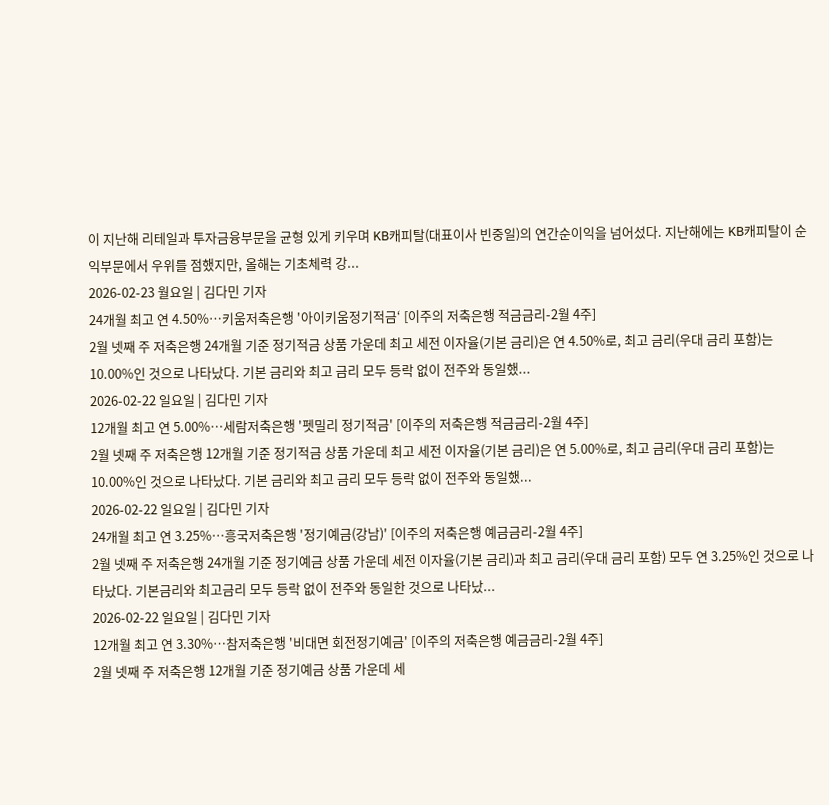이 지난해 리테일과 투자금융부문을 균형 있게 키우며 KB캐피탈(대표이사 빈중일)의 연간순이익을 넘어섰다. 지난해에는 KB캐피탈이 순익부문에서 우위를 점했지만, 올해는 기초체력 강...
2026-02-23 월요일 | 김다민 기자
24개월 최고 연 4.50%…키움저축은행 '아이키움정기적금‘ [이주의 저축은행 적금금리-2월 4주]
2월 넷째 주 저축은행 24개월 기준 정기적금 상품 가운데 최고 세전 이자율(기본 금리)은 연 4.50%로, 최고 금리(우대 금리 포함)는 10.00%인 것으로 나타났다. 기본 금리와 최고 금리 모두 등락 없이 전주와 동일했...
2026-02-22 일요일 | 김다민 기자
12개월 최고 연 5.00%…세람저축은행 '펫밀리 정기적금' [이주의 저축은행 적금금리-2월 4주]
2월 넷째 주 저축은행 12개월 기준 정기적금 상품 가운데 최고 세전 이자율(기본 금리)은 연 5.00%로, 최고 금리(우대 금리 포함)는 10.00%인 것으로 나타났다. 기본 금리와 최고 금리 모두 등락 없이 전주와 동일했...
2026-02-22 일요일 | 김다민 기자
24개월 최고 연 3.25%…흥국저축은행 '정기예금(강남)' [이주의 저축은행 예금금리-2월 4주]
2월 넷째 주 저축은행 24개월 기준 정기예금 상품 가운데 세전 이자율(기본 금리)과 최고 금리(우대 금리 포함) 모두 연 3.25%인 것으로 나타났다. 기본금리와 최고금리 모두 등락 없이 전주와 동일한 것으로 나타났...
2026-02-22 일요일 | 김다민 기자
12개월 최고 연 3.30%…참저축은행 '비대면 회전정기예금' [이주의 저축은행 예금금리-2월 4주]
2월 넷째 주 저축은행 12개월 기준 정기예금 상품 가운데 세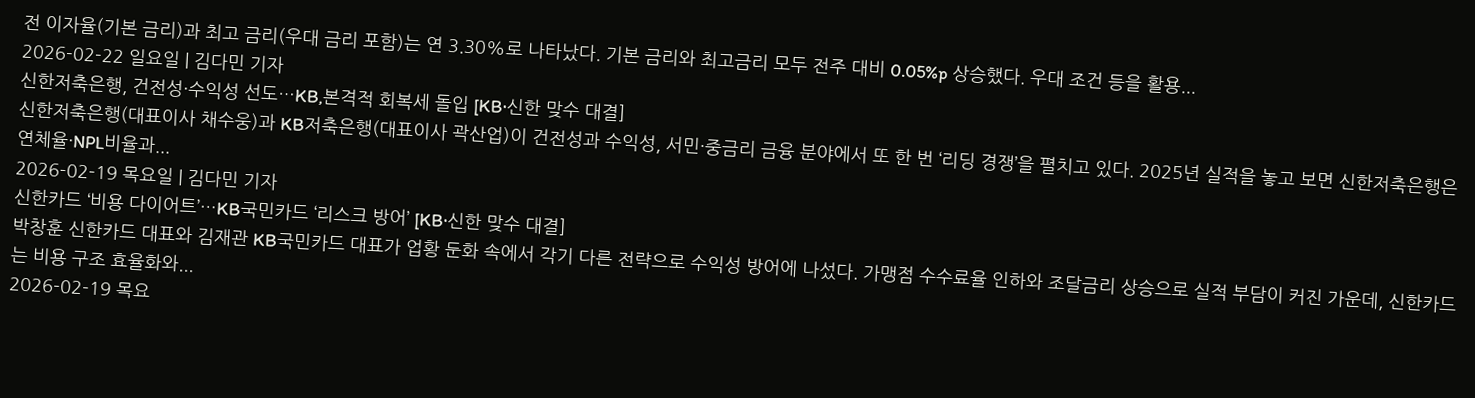전 이자율(기본 금리)과 최고 금리(우대 금리 포함)는 연 3.30%로 나타났다. 기본 금리와 최고금리 모두 전주 대비 0.05%p 상승했다. 우대 조건 등을 활용...
2026-02-22 일요일 | 김다민 기자
신한저축은행, 건전성·수익성 선도…KB,본격적 회복세 돌입 [KB·신한 맞수 대결]
신한저축은행(대표이사 채수웅)과 KB저축은행(대표이사 곽산업)이 건전성과 수익성, 서민·중금리 금융 분야에서 또 한 번 ‘리딩 경쟁’을 펼치고 있다. 2025년 실적을 놓고 보면 신한저축은행은 연체율·NPL비율과...
2026-02-19 목요일 | 김다민 기자
신한카드 ‘비용 다이어트’…KB국민카드 ‘리스크 방어’ [KB·신한 맞수 대결]
박창훈 신한카드 대표와 김재관 KB국민카드 대표가 업황 둔화 속에서 각기 다른 전략으로 수익성 방어에 나섰다. 가맹점 수수료율 인하와 조달금리 상승으로 실적 부담이 커진 가운데, 신한카드는 비용 구조 효율화와...
2026-02-19 목요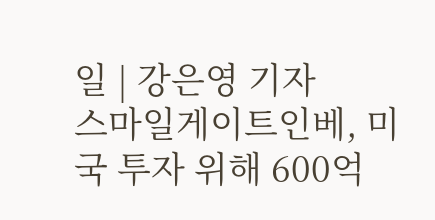일 | 강은영 기자
스마일게이트인베, 미국 투자 위해 600억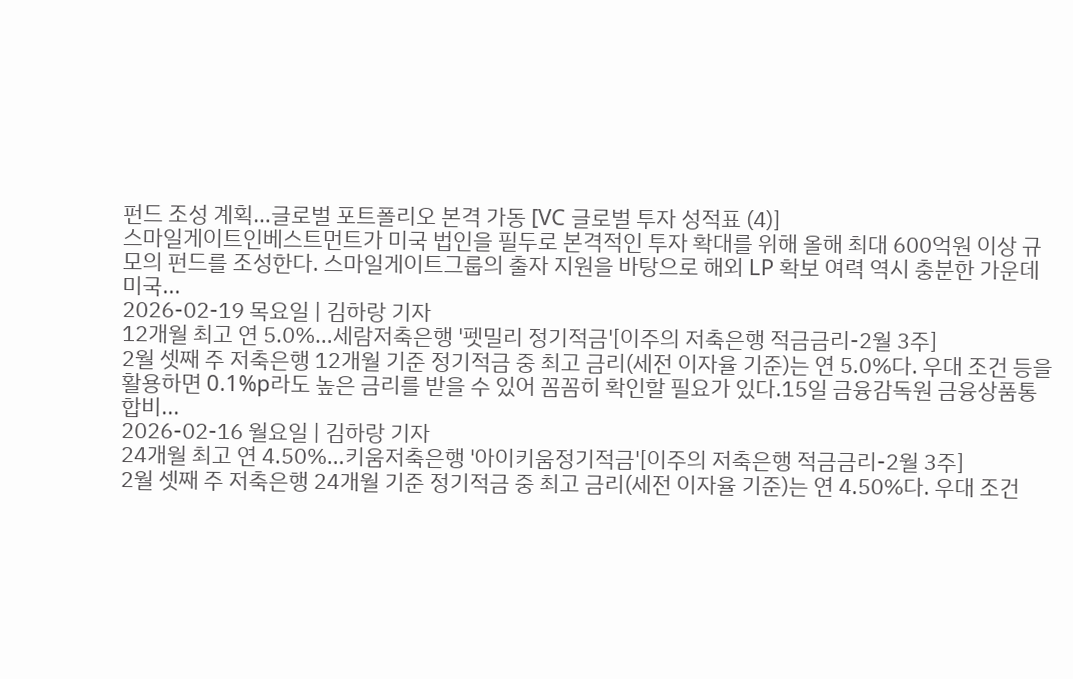펀드 조성 계획…글로벌 포트폴리오 본격 가동 [VC 글로벌 투자 성적표 (4)]
스마일게이트인베스트먼트가 미국 법인을 필두로 본격적인 투자 확대를 위해 올해 최대 600억원 이상 규모의 펀드를 조성한다. 스마일게이트그룹의 출자 지원을 바탕으로 해외 LP 확보 여력 역시 충분한 가운데 미국...
2026-02-19 목요일 | 김하랑 기자
12개월 최고 연 5.0%…세람저축은행 '펫밀리 정기적금'[이주의 저축은행 적금금리-2월 3주]
2월 셋째 주 저축은행 12개월 기준 정기적금 중 최고 금리(세전 이자율 기준)는 연 5.0%다. 우대 조건 등을 활용하면 0.1%p라도 높은 금리를 받을 수 있어 꼼꼼히 확인할 필요가 있다.15일 금융감독원 금융상품통합비...
2026-02-16 월요일 | 김하랑 기자
24개월 최고 연 4.50%…키움저축은행 '아이키움정기적금'[이주의 저축은행 적금금리-2월 3주]
2월 셋째 주 저축은행 24개월 기준 정기적금 중 최고 금리(세전 이자율 기준)는 연 4.50%다. 우대 조건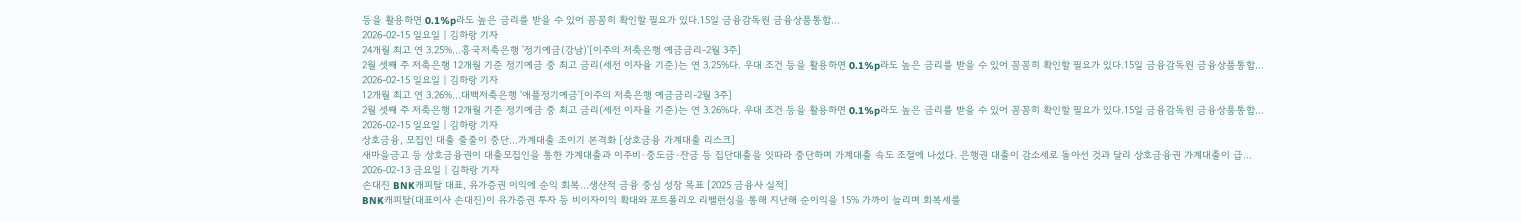등을 활용하면 0.1%p라도 높은 금리를 받을 수 있어 꼼꼼히 확인할 필요가 있다.15일 금융감독원 금융상품통합...
2026-02-15 일요일 | 김하랑 기자
24개월 최고 연 3.25%…흥국저축은행 '정기예금(강남)'[이주의 저축은행 예금금리-2월 3주]
2월 셋째 주 저축은행 12개월 기준 정기예금 중 최고 금리(세전 이자율 기준)는 연 3.25%다. 우대 조건 등을 활용하면 0.1%p라도 높은 금리를 받을 수 있어 꼼꼼히 확인할 필요가 있다.15일 금융감독원 금융상품통합...
2026-02-15 일요일 | 김하랑 기자
12개월 최고 연 3.26%…대백저축은행 '애플정기예금'[이주의 저축은행 예금금리-2월 3주]
2월 셋째 주 저축은행 12개월 기준 정기예금 중 최고 금리(세전 이자율 기준)는 연 3.26%다. 우대 조건 등을 활용하면 0.1%p라도 높은 금리를 받을 수 있어 꼼꼼히 확인할 필요가 있다.15일 금융감독원 금융상품통합...
2026-02-15 일요일 | 김하랑 기자
상호금융, 모집인 대출 줄줄이 중단…가계대출 조이기 본격화 [상호금융 가계대출 리스크]
새마을금고 등 상호금융권이 대출모집인을 통한 가계대출과 이주비·중도금·잔금 등 집단대출을 잇따라 중단하며 가계대출 속도 조절에 나섰다. 은행권 대출이 감소세로 돌아선 것과 달리 상호금융권 가계대출이 급...
2026-02-13 금요일 | 김하랑 기자
손대진 BNK캐피탈 대표, 유가증권 이익에 순익 회복…생산적 금융 중심 성장 목표 [2025 금융사 실적]
BNK캐피탈(대표이사 손대진)이 유가증권 투자 등 비이자이익 확대와 포트폴리오 리밸런싱을 통해 지난해 순이익을 15% 가까이 늘리며 회복세를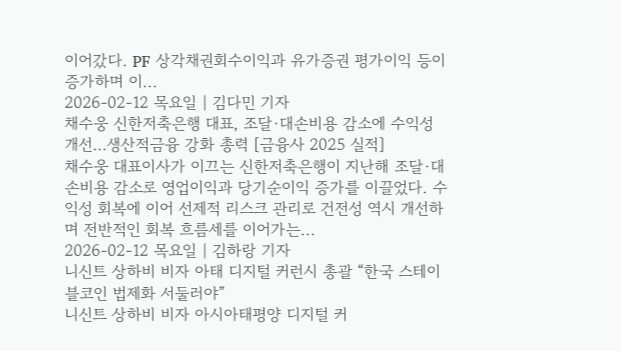이어갔다. PF 상각채권회수이익과 유가증권 평가이익 등이 증가하며 이...
2026-02-12 목요일 | 김다민 기자
채수웅 신한저축은행 대표, 조달·대손비용 감소에 수익성 개선…생산적금융 강화 총력 [금융사 2025 실적]
채수웅 대표이사가 이끄는 신한저축은행이 지난해 조달·대손비용 감소로 영업이익과 당기순이익 증가를 이끌었다. 수익성 회복에 이어 선제적 리스크 관리로 건전성 역시 개선하며 전반적인 회복 흐름세를 이어가는...
2026-02-12 목요일 | 김하랑 기자
니신트 상하비 비자 아태 디지털 커런시 총괄 “한국 스테이블코인 법제화 서둘러야”
니신트 상하비 비자 아시아태평양 디지털 커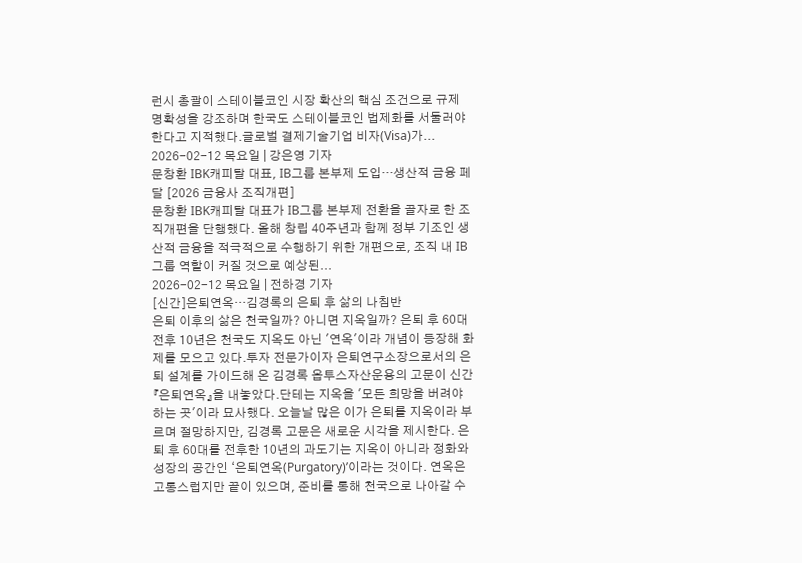런시 총괄이 스테이블코인 시장 확산의 핵심 조건으로 규제 명확성을 강조하며 한국도 스테이블코인 법제화를 서둘러야 한다고 지적했다.글로벌 결제기술기업 비자(Visa)가...
2026-02-12 목요일 | 강은영 기자
문창환 IBK캐피탈 대표, IB그룹 본부제 도입…생산적 금융 페달 [2026 금융사 조직개편]
문창환 IBK캐피탈 대표가 IB그룹 본부제 전환을 골자로 한 조직개편을 단행했다. 올해 창립 40주년과 함께 정부 기조인 생산적 금융을 적극적으로 수행하기 위한 개편으로, 조직 내 IB그룹 역할이 커질 것으로 예상된...
2026-02-12 목요일 | 전하경 기자
[신간]은퇴연옥…김경록의 은퇴 후 삶의 나침반
은퇴 이후의 삶은 천국일까? 아니면 지옥일까? 은퇴 후 60대 전후 10년은 천국도 지옥도 아닌 '연옥'이라 개념이 등장해 화제를 모으고 있다.투자 전문가이자 은퇴연구소장으로서의 은퇴 설계를 가이드해 온 김경록 옵투스자산운용의 고문이 신간 『은퇴연옥』을 내놓았다.단테는 지옥을 '모든 희망을 버려야 하는 곳'이라 묘사했다. 오늘날 많은 이가 은퇴를 지옥이라 부르며 절망하지만, 김경록 고문은 새로운 시각을 제시한다. 은퇴 후 60대를 전후한 10년의 과도기는 지옥이 아니라 정화와 성장의 공간인 ‘은퇴연옥(Purgatory)’이라는 것이다. 연옥은 고통스럽지만 끝이 있으며, 준비를 통해 천국으로 나아갈 수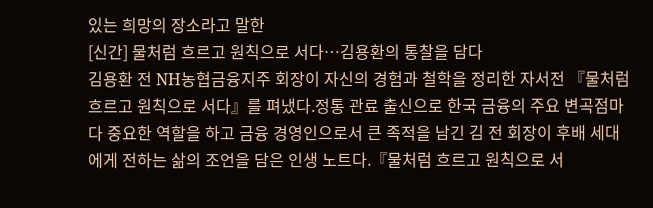있는 희망의 장소라고 말한
[신간] 물처럼 흐르고 원칙으로 서다…김용환의 통찰을 담다
김용환 전 NH농협금융지주 회장이 자신의 경험과 철학을 정리한 자서전 『물처럼 흐르고 원칙으로 서다』를 펴냈다.정통 관료 출신으로 한국 금융의 주요 변곡점마다 중요한 역할을 하고 금융 경영인으로서 큰 족적을 남긴 김 전 회장이 후배 세대에게 전하는 삶의 조언을 담은 인생 노트다.『물처럼 흐르고 원칙으로 서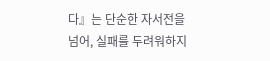다』는 단순한 자서전을 넘어, 실패를 두려워하지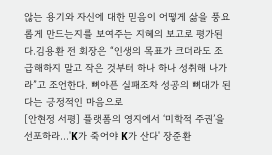않는 용기와 자신에 대한 믿음이 어떻게 삶을 풍요롭게 만드는지를 보여주는 지혜의 보고로 평가된다.김용환 전 회장은 “인생의 목표가 크더라도 조급해하지 말고 작은 것부터 하나 하나 성취해 나가라”고 조언한다. 뼈아픈 실패조차 성공의 뼈대가 된다는 긍정적인 마음으로
[안현정 서평] 플랫폼의 영지에서 ‘미학적 주권’을 선포하라...'K가 죽어야 K가 산다' 장준환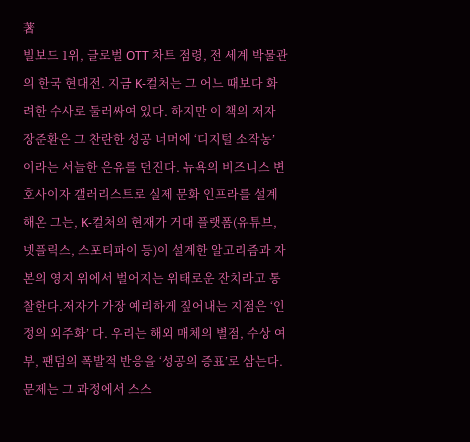著
빌보드 1위, 글로벌 OTT 차트 점령, 전 세계 박물관의 한국 현대전. 지금 K-컬처는 그 어느 때보다 화려한 수사로 둘러싸여 있다. 하지만 이 책의 저자 장준환은 그 찬란한 성공 너머에 ‘디지털 소작농’ 이라는 서늘한 은유를 던진다. 뉴욕의 비즈니스 변호사이자 갤러리스트로 실제 문화 인프라를 설계해온 그는, K-컬처의 현재가 거대 플랫폼(유튜브, 넷플릭스, 스포티파이 등)이 설계한 알고리즘과 자본의 영지 위에서 벌어지는 위태로운 잔치라고 통찰한다.저자가 가장 예리하게 짚어내는 지점은 ‘인정의 외주화’ 다. 우리는 해외 매체의 별점, 수상 여부, 팬덤의 폭발적 반응을 ‘성공의 증표’로 삼는다. 문제는 그 과정에서 스스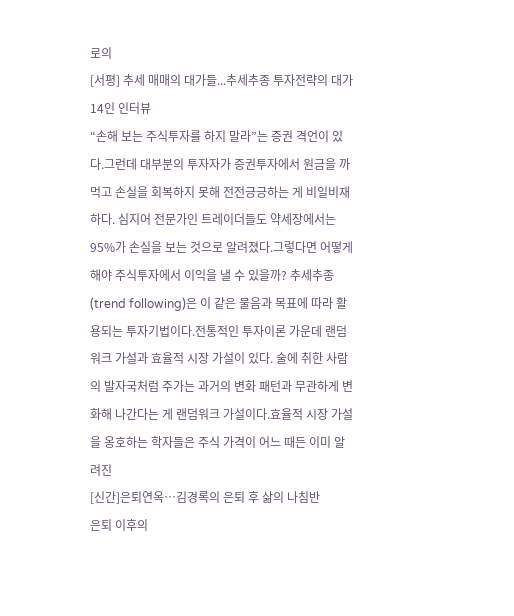로의
[서평] 추세 매매의 대가들...추세추종 투자전략의 대가 14인 인터뷰
“손해 보는 주식투자를 하지 말라”는 증권 격언이 있다.그런데 대부분의 투자자가 증권투자에서 원금을 까먹고 손실을 회복하지 못해 전전긍긍하는 게 비일비재하다. 심지어 전문가인 트레이더들도 약세장에서는 95%가 손실을 보는 것으로 알려졌다.그렇다면 어떻게 해야 주식투자에서 이익을 낼 수 있을까? 추세추종(trend following)은 이 같은 물음과 목표에 따라 활용되는 투자기법이다.전통적인 투자이론 가운데 랜덤워크 가설과 효율적 시장 가설이 있다. 술에 취한 사람의 발자국처럼 주가는 과거의 변화 패턴과 무관하게 변화해 나간다는 게 랜덤워크 가설이다.효율적 시장 가설을 옹호하는 학자들은 주식 가격이 어느 때든 이미 알려진
[신간]은퇴연옥…김경록의 은퇴 후 삶의 나침반
은퇴 이후의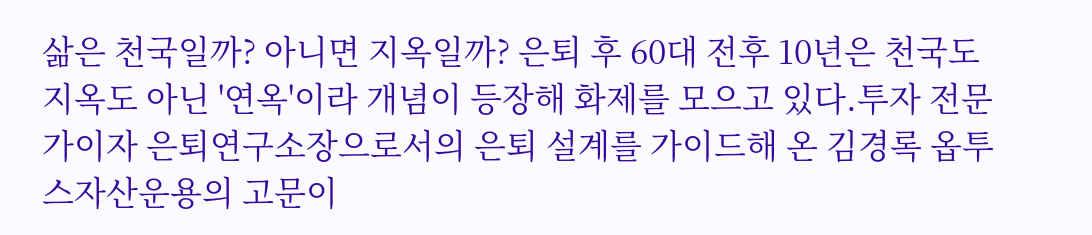삶은 천국일까? 아니면 지옥일까? 은퇴 후 60대 전후 10년은 천국도 지옥도 아닌 '연옥'이라 개념이 등장해 화제를 모으고 있다.투자 전문가이자 은퇴연구소장으로서의 은퇴 설계를 가이드해 온 김경록 옵투스자산운용의 고문이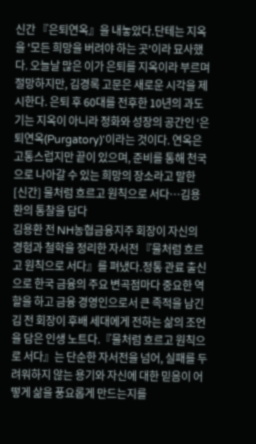신간 『은퇴연옥』을 내놓았다.단테는 지옥을 '모든 희망을 버려야 하는 곳'이라 묘사했다. 오늘날 많은 이가 은퇴를 지옥이라 부르며 절망하지만, 김경록 고문은 새로운 시각을 제시한다. 은퇴 후 60대를 전후한 10년의 과도기는 지옥이 아니라 정화와 성장의 공간인 ‘은퇴연옥(Purgatory)’이라는 것이다. 연옥은 고통스럽지만 끝이 있으며, 준비를 통해 천국으로 나아갈 수 있는 희망의 장소라고 말한
[신간] 물처럼 흐르고 원칙으로 서다…김용환의 통찰을 담다
김용환 전 NH농협금융지주 회장이 자신의 경험과 철학을 정리한 자서전 『물처럼 흐르고 원칙으로 서다』를 펴냈다.정통 관료 출신으로 한국 금융의 주요 변곡점마다 중요한 역할을 하고 금융 경영인으로서 큰 족적을 남긴 김 전 회장이 후배 세대에게 전하는 삶의 조언을 담은 인생 노트다.『물처럼 흐르고 원칙으로 서다』는 단순한 자서전을 넘어, 실패를 두려워하지 않는 용기와 자신에 대한 믿음이 어떻게 삶을 풍요롭게 만드는지를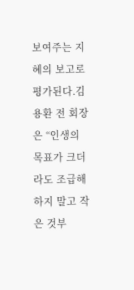보여주는 지혜의 보고로 평가된다.김용환 전 회장은 “인생의 목표가 크더라도 조급해하지 말고 작은 것부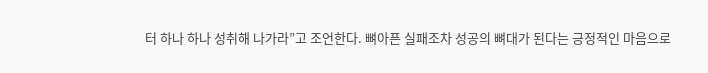터 하나 하나 성취해 나가라”고 조언한다. 뼈아픈 실패조차 성공의 뼈대가 된다는 긍정적인 마음으로